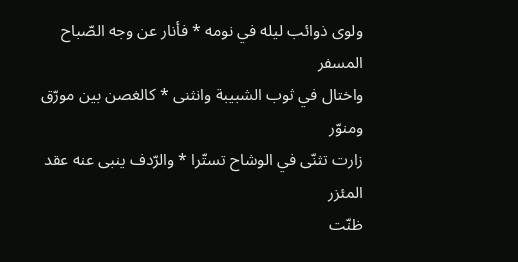ولوى ذوائب ليله في نومه * فأنار عن وجه الصّباح المسفر
واختال في ثوب الشبيبة وانثنى * كالغصن بين مورّق ومنوّر
زارت تثنّى في الوشاح تستّرا * والرّدف ينبى عنه عقد المئزر
ظنّت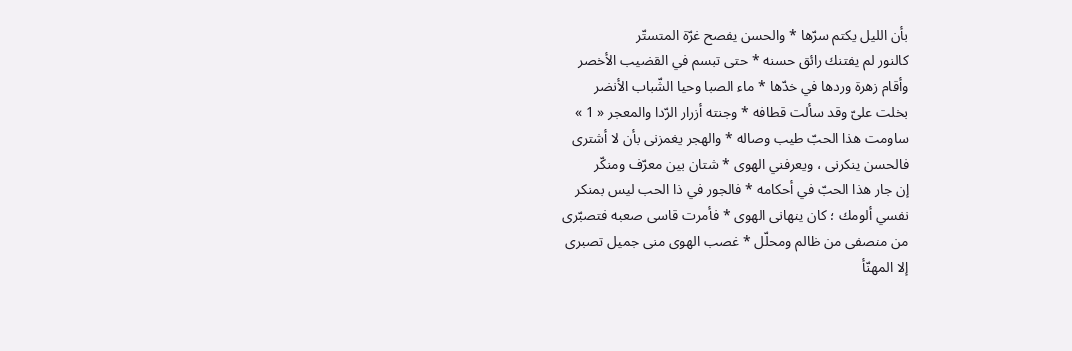بأن الليل يكتم سرّها * والحسن يفصح غرّة المتستّر
كالنور لم يفتنك رائق حسنه * حتى تبسم في القضيب الأخصر
وأقام زهرة وردها في خدّها * ماء الصبا وحيا الشّباب الأنضر
بخلت علىّ وقد سألت قطافه * وجنته أزرار الرّدا والمعجر « 1 »
ساومت هذا الحبّ طيب وصاله * والهجر يغمزنى بأن لا أشترى
فالحسن ينكرنى ، ويعرفني الهوى * شتان بين معرّف ومنكّر
إن جار هذا الحبّ في أحكامه * فالجور في ذا الحب ليس بمنكر
نفسي ألومك ؛ كان ينهانى الهوى * فأمرت قاسى صعبه فتصبّرى
من منصفى من ظالم ومحلّل * غصب الهوى منى جميل تصبرى
إلا المهنّأ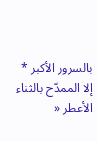بالسرور الأكبر * إلا الممدّح بالثناء الأعطر «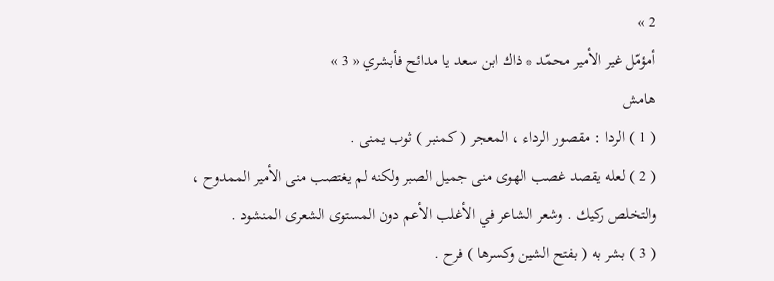2 »
أمؤمّل غير الأمير محمّد * ذاك ابن سعد يا مدائح فأبشري « 3 »
هامش
( 1 ) الردا : مقصور الرداء ، المعجر ( كمنبر ) ثوب يمنى .
( 2 ) لعله يقصد غصب الهوى منى جميل الصبر ولكنه لم يغتصب منى الأمير الممدوح ، والتخلص ركيك . وشعر الشاعر في الأغلب الأعم دون المستوى الشعرى المنشود .
( 3 ) بشر به ( بفتح الشين وكسرها ) فرح .